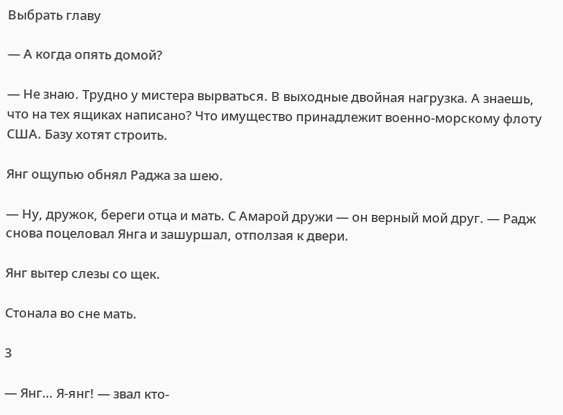Выбрать главу

— А когда опять домой?

— Не знаю. Трудно у мистера вырваться. В выходные двойная нагрузка. А знаешь, что на тех ящиках написано? Что имущество принадлежит военно-морскому флоту США. Базу хотят строить.

Янг ощупью обнял Раджа за шею.

— Ну, дружок, береги отца и мать. С Амарой дружи — он верный мой друг. — Радж снова поцеловал Янга и зашуршал, отползая к двери.

Янг вытер слезы со щек.

Стонала во сне мать.

3

— Янг… Я-янг! — звал кто-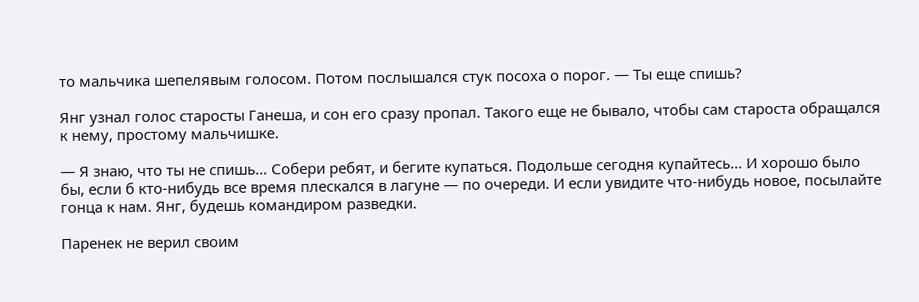то мальчика шепелявым голосом. Потом послышался стук посоха о порог. — Ты еще спишь?

Янг узнал голос старосты Ганеша, и сон его сразу пропал. Такого еще не бывало, чтобы сам староста обращался к нему, простому мальчишке.

— Я знаю, что ты не спишь… Собери ребят, и бегите купаться. Подольше сегодня купайтесь… И хорошо было бы, если б кто-нибудь все время плескался в лагуне — по очереди. И если увидите что-нибудь новое, посылайте гонца к нам. Янг, будешь командиром разведки.

Паренек не верил своим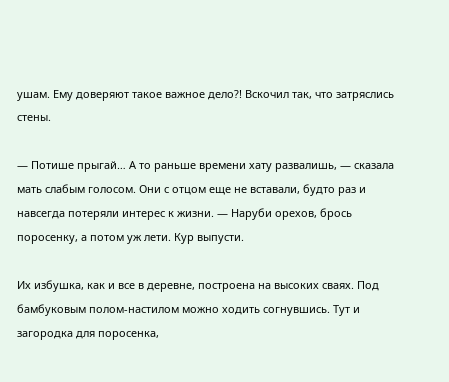ушам. Ему доверяют такое важное дело?! Вскочил так, что затряслись стены.

— Потише прыгай… А то раньше времени хату развалишь, — сказала мать слабым голосом. Они с отцом еще не вставали, будто раз и навсегда потеряли интерес к жизни. — Наруби орехов, брось поросенку, а потом уж лети. Кур выпусти.

Их избушка, как и все в деревне, построена на высоких сваях. Под бамбуковым полом-настилом можно ходить согнувшись. Тут и загородка для поросенка,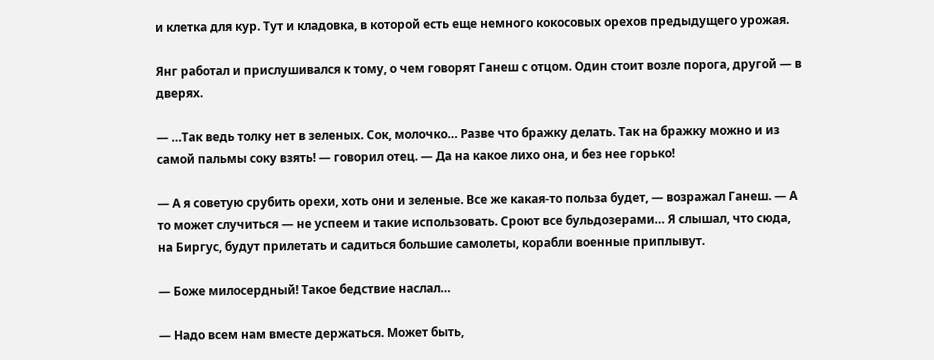и клетка для кур. Тут и кладовка, в которой есть еще немного кокосовых орехов предыдущего урожая.

Янг работал и прислушивался к тому, о чем говорят Ганеш с отцом. Один стоит возле порога, другой — в дверях.

— …Так ведь толку нет в зеленых. Сок, молочко… Разве что бражку делать. Так на бражку можно и из самой пальмы соку взять! — говорил отец. — Да на какое лихо она, и без нее горько!

— А я советую срубить орехи, хоть они и зеленые. Все же какая-то польза будет, — возражал Ганеш. — А то может случиться — не успеем и такие использовать. Сроют все бульдозерами… Я слышал, что сюда, на Биргус, будут прилетать и садиться большие самолеты, корабли военные приплывут.

— Боже милосердный! Такое бедствие наслал…

— Надо всем нам вместе держаться. Может быть,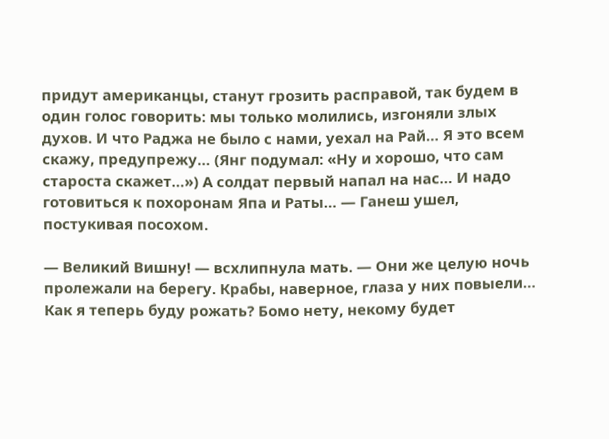придут американцы, станут грозить расправой, так будем в один голос говорить: мы только молились, изгоняли злых духов. И что Раджа не было с нами, уехал на Рай… Я это всем скажу, предупрежу… (Янг подумал: «Ну и хорошо, что сам староста скажет…») А солдат первый напал на нас… И надо готовиться к похоронам Япа и Раты… — Ганеш ушел, постукивая посохом.

— Великий Вишну! — всхлипнула мать. — Они же целую ночь пролежали на берегу. Крабы, наверное, глаза у них повыели… Как я теперь буду рожать? Бомо нету, некому будет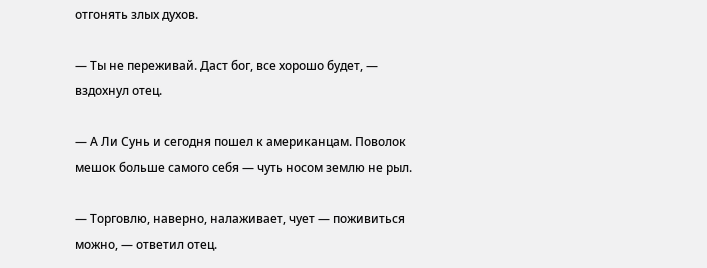отгонять злых духов.

— Ты не переживай. Даст бог, все хорошо будет, — вздохнул отец.

— А Ли Сунь и сегодня пошел к американцам. Поволок мешок больше самого себя — чуть носом землю не рыл.

— Торговлю, наверно, налаживает, чует — поживиться можно, — ответил отец.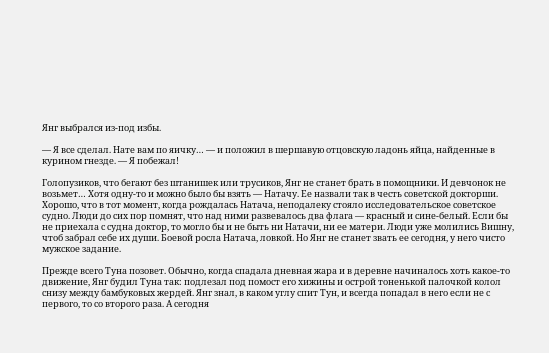Янг выбрался из-под избы.

— Я все сделал. Нате вам по яичку… — и положил в шершавую отцовскую ладонь яйца, найденные в курином гнезде. — Я побежал!

Голопузиков, что бегают без штанишек или трусиков, Янг не станет брать в помощники. И девчонок не возьмет… Хотя одну-то и можно было бы взять — Натачу. Ее назвали так в честь советской докторши. Хорошо, что в тот момент, когда рождалась Натача, неподалеку стояло исследовательское советское судно. Люди до сих пор помнят, что над ними развевалось два флага — красный и сине-белый. Если бы не приехала с судна доктор, то могло бы и не быть ни Натачи, ни ее матери. Люди уже молились Вишну, чтоб забрал себе их души. Боевой росла Натача, ловкой. Но Янг не станет звать ее сегодня, у него чисто мужское задание.

Прежде всего Туна позовет. Обычно, когда спадала дневная жара и в деревне начиналось хоть какое-то движение, Янг будил Туна так: подлезал под помост его хижины и острой тоненькой палочкой колол снизу между бамбуковых жердей. Янг знал, в каком углу спит Тун, и всегда попадал в него если не с первого, то со второго раза. А сегодня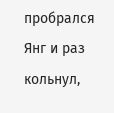пробрался Янг и раз кольнул,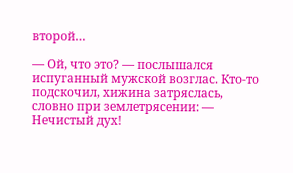второй…

— Ой, что это? — послышался испуганный мужской возглас. Кто-то подскочил, хижина затряслась, словно при землетрясении: — Нечистый дух!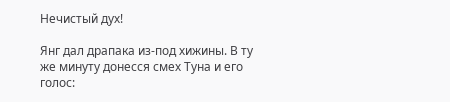Нечистый дух!

Янг дал драпака из-под хижины. В ту же минуту донесся смех Туна и его голос: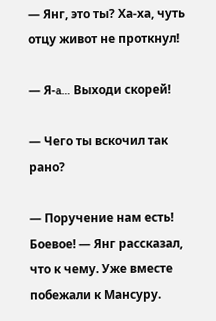— Янг, это ты? Ха-ха, чуть отцу живот не проткнул!

— Я-a… Выходи скорей!

— Чего ты вскочил так рано?

— Поручение нам есть! Боевое! — Янг рассказал, что к чему. Уже вместе побежали к Мансуру.